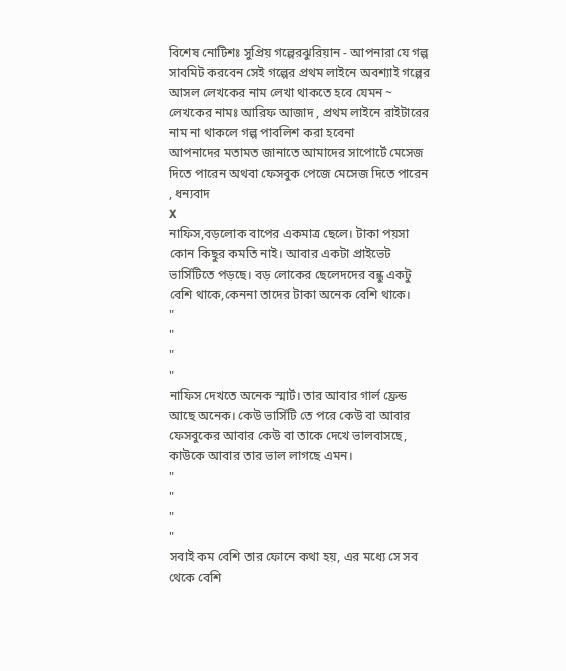বিশেষ নোটিশঃ সুপ্রিয় গল্পেরঝুরিয়ান - আপনারা যে গল্প সাবমিট করবেন সেই গল্পের প্রথম লাইনে অবশ্যাই গল্পের আসল লেখকের নাম লেখা থাকতে হবে যেমন ~ লেখকের নামঃ আরিফ আজাদ , প্রথম লাইনে রাইটারের নাম না থাকলে গল্প পাবলিশ করা হবেনা
আপনাদের মতামত জানাতে আমাদের সাপোর্টে মেসেজ দিতে পারেন অথবা ফেসবুক পেজে মেসেজ দিতে পারেন , ধন্যবাদ
X
নাফিস,বড়লোক বাপের একমাত্র ছেলে। টাকা পয়সা কোন কিছুর কমতি নাই। আবার একটা প্রাইভেট ভার্সিটিতে পড়ছে। বড় লোকের ছেলেদদের বন্ধু একটু বেশি থাকে,কেননা তাদের টাকা অনেক বেশি থাকে।
"
"
"
"
নাফিস দেখতে অনেক স্মার্ট। তার আবার গার্ল ফ্রেন্ড আছে অনেক। কেউ ভার্সিটি তে পরে কেউ বা আবার ফেসবুকের আবার কেউ বা তাকে দেখে ভালবাসছে, কাউকে আবার তার ভাল লাগছে এমন।
"
"
"
"
সবাই কম বেশি তার ফোনে কথা হয়, এর মধ্যে সে সব থেকে বেশি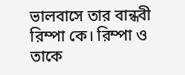ভালবাসে তার বান্ধবী রিম্পা কে। রিম্পা ও তাকে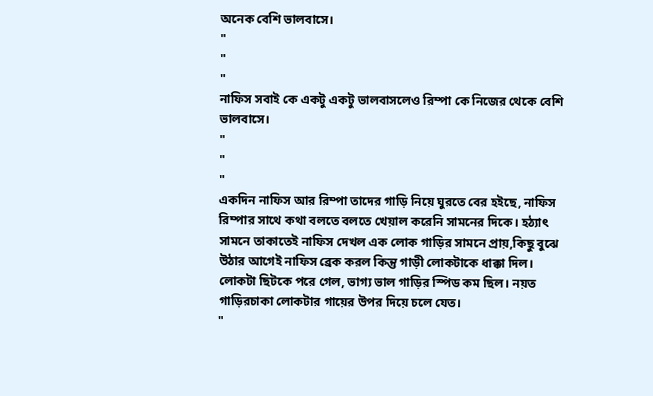অনেক বেশি ভালবাসে।
"
"
"
নাফিস সবাই কে একটু একটু ভালবাসলেও রিম্পা কে নিজের থেকে বেশি ভালবাসে।
"
"
"
একদিন নাফিস আর রিম্পা তাদের গাড়ি নিয়ে ঘুরতে বের হইছে, নাফিস রিম্পার সাথে কথা বলতে বলতে খেয়াল করেনি সামনের দিকে। হঠ্যাৎ সামনে তাকাতেই নাফিস দেখল এক লোক গাড়ির সামনে প্রায়,কিছু বুঝে উঠার আগেই নাফিস ব্রেক করল কিন্তু গাড়ী লোকটাকে ধাক্কা দিল।
লোকটা ছিটকে পরে গেল, ভাগ্য ভাল গাড়ির স্পিড কম ছিল। নয়ত গাড়িরচাকা লোকটার গায়ের উপর দিয়ে চলে যেত।
"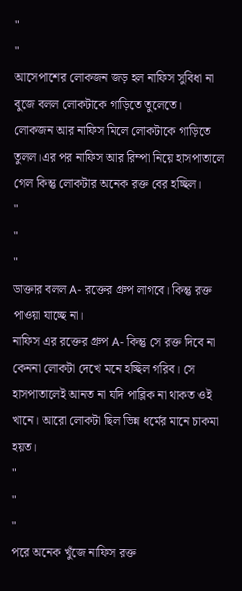"
"
আসেপাশের লোকজন জড় হল নাফিস সুবিধা না বুজে বলল লোকটাকে গাড়িতে তুলেতে।
লোকজন আর নাফিস মিলে লোকটাকে গাড়িতে তুলল।এর পর নাফিস আর রিম্পা নিয়ে হাসপাতালে গেল কিন্তু লোকটার অনেক রক্ত বের হচ্ছিল।
"
"
"
ডাক্তার বলল A- রক্তের গ্রুপ লাগবে। কিন্তু রক্ত পাওয়া যাচ্ছে না।
নাফিস এর রক্তের গ্রুপ A- কিন্তু সে রক্ত দিবে না কেননা লোকটা দেখে মনে হচ্ছিল গরিব। সে হাসপাতালেই আনত না যদি পাব্লিক না থাকত ওই খানে। আরো লোকটা ছিল ভিন্ন ধর্মের মানে চাকমা হয়ত।
"
"
"
পরে অনেক খুঁজে নাফিস রক্ত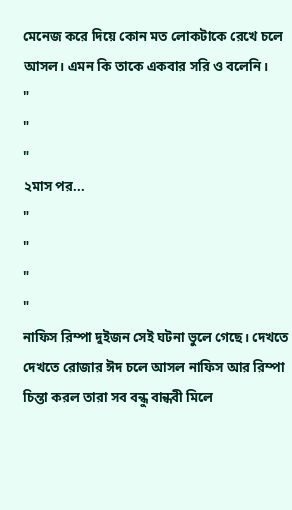মেনেজ করে দিয়ে কোন মত লোকটাকে রেখে চলে আসল। এমন কি তাকে একবার সরি ও বলেনি।
"
"
"
২মাস পর...
"
"
"
"
নাফিস রিম্পা দুইজন সেই ঘটনা ভুলে গেছে। দেখতে দেখতে রোজার ঈদ চলে আসল নাফিস আর রিম্পা চিন্তা করল তারা সব বন্ধু বান্ধবী মিলে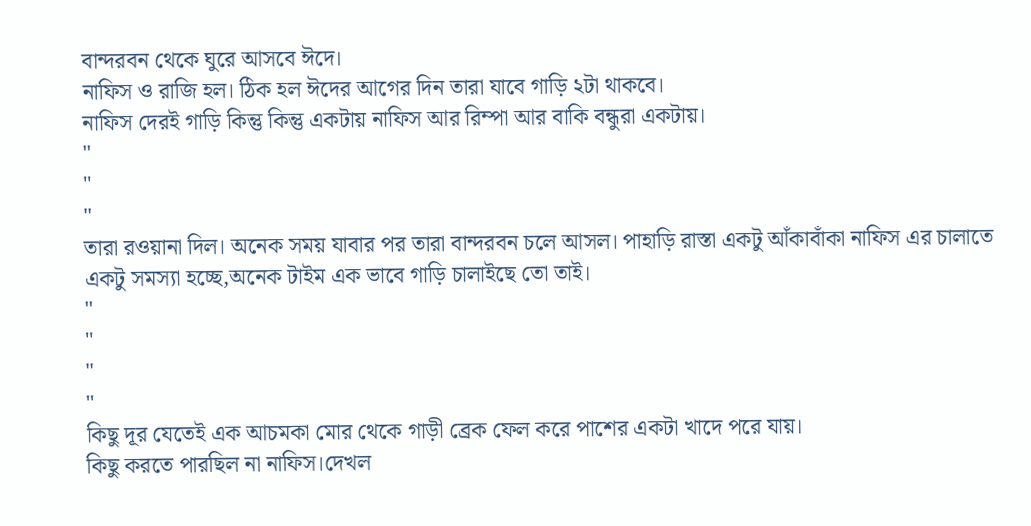বান্দরবন থেকে ঘুরে আসবে ঈদে।
নাফিস ও রাজি হল। ঠিক হল ঈদের আগের দিন তারা যাবে গাড়ি ২টা থাকবে।
নাফিস দেরই গাড়ি কিন্তু কিন্তু একটায় নাফিস আর রিম্পা আর বাকি বন্ধুরা একটায়।
"
"
"
তারা রওয়ানা দিল। অনেক সময় যাবার পর তারা বান্দরবন চলে আসল। পাহাড়ি রাস্তা একটু আঁকাবাঁকা নাফিস এর চালাতে একটু সমস্যা হচ্ছে,অনেক টাইম এক ভাবে গাড়ি চালাইছে তো তাই।
"
"
"
"
কিছু দূর যেতেই এক আচমকা মোর থেকে গাড়ী ব্রেক ফেল করে পাশের একটা খাদে পরে যায়।
কিছু করতে পারছিল না নাফিস।দেখল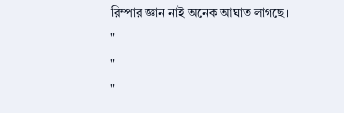রিম্পার জ্ঞান নাই অনেক আঘাত লাগছে।
"
"
"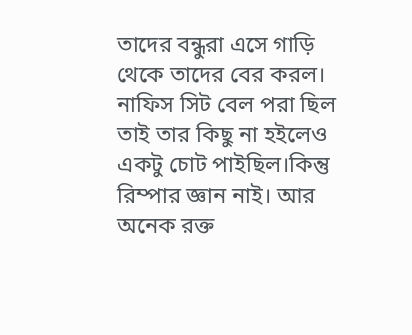তাদের বন্ধুরা এসে গাড়ি থেকে তাদের বের করল। নাফিস সিট বেল পরা ছিল তাই তার কিছু না হইলেও একটু চোট পাইছিল।কিন্তু রিম্পার জ্ঞান নাই। আর অনেক রক্ত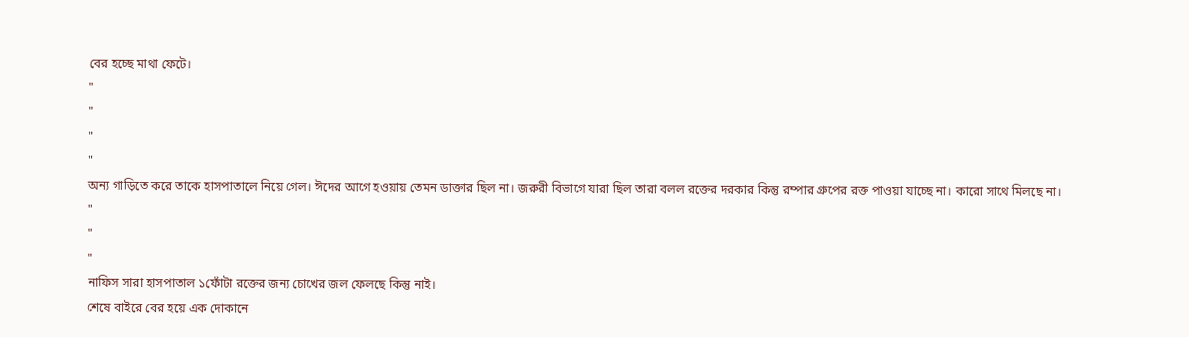বের হচ্ছে মাথা ফেটে।
"
"
"
"
অন্য গাড়িতে করে তাকে হাসপাতালে নিয়ে গেল। ঈদের আগে হওয়ায় তেমন ডাক্তার ছিল না। জরুরী বিভাগে যারা ছিল তারা বলল রক্তের দরকার কিন্তু রম্পার গ্রুপের রক্ত পাওয়া যাচ্ছে না। কারো সাথে মিলছে না।
"
"
"
নাফিস সারা হাসপাতাল ১ফোঁটা রক্তের জন্য চোখের জল ফেলছে কিন্তু নাই।
শেষে বাইরে বের হয়ে এক দোকানে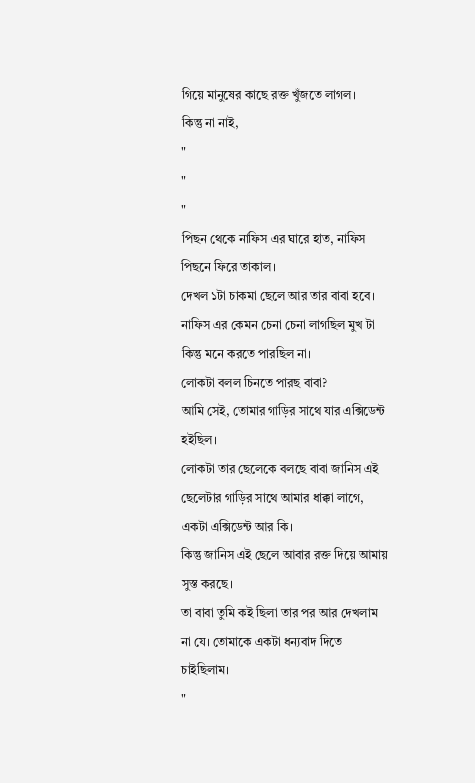গিয়ে মানুষের কাছে রক্ত খুঁজতে লাগল।
কিন্তু না নাই,
"
"
"
পিছন থেকে নাফিস এর ঘারে হাত, নাফিস পিছনে ফিরে তাকাল।
দেখল ১টা চাকমা ছেলে আর তার বাবা হবে। নাফিস এর কেমন চেনা চেনা লাগছিল মুখ টা কিন্তু মনে করতে পারছিল না।
লোকটা বলল চিনতে পারছ বাবা?
আমি সেই, তোমার গাড়ির সাথে যার এক্সিডেন্ট হইছিল।
লোকটা তার ছেলেকে বলছে বাবা জানিস এই ছেলেটার গাড়ির সাথে আমার ধাক্কা লাগে, একটা এক্সিডেন্ট আর কি।
কিন্তু জানিস এই ছেলে আবার রক্ত দিয়ে আমায় সুস্ত করছে।
তা বাবা তুমি কই ছিলা তার পর আর দেখলাম না যে। তোমাকে একটা ধন্যবাদ দিতে চাইছিলাম।
"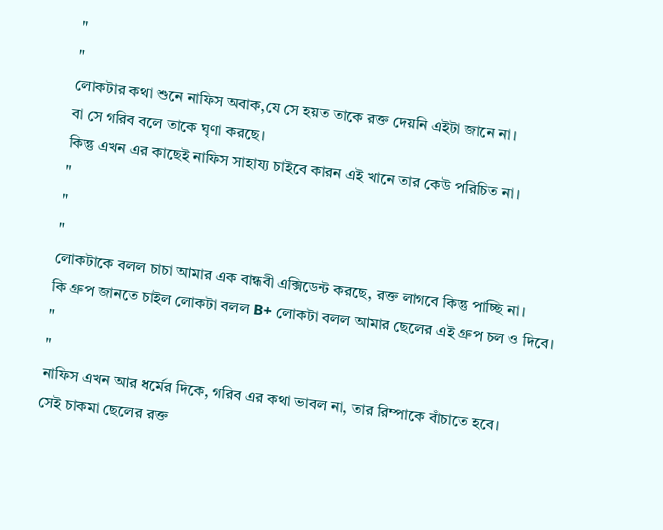"
"
লোকটার কথা শুনে নাফিস অবাক,যে সে হয়ত তাকে রক্ত দেয়নি এইটা জানে না।
বা সে গরিব বলে তাকে ঘৃণা করছে।
কিন্তু এখন এর কাছেই নাফিস সাহায্য চাইবে কারন এই খানে তার কেউ পরিচিত না।
"
"
"
লোকটাকে বলল চাচা আমার এক বান্ধবী এক্সিডেন্ট করছে, রক্ত লাগবে কিন্তু পাচ্ছি না।
কি গ্রুপ জানতে চাইল লোকটা বলল B+ লোকটা বলল আমার ছেলের এই গ্রুপ চল ও দিবে।
"
"
নাফিস এখন আর ধর্মের দিকে, গরিব এর কথা ভাবল না, তার রিম্পাকে বাঁচাতে হবে।
সেই চাকমা ছেলের রক্ত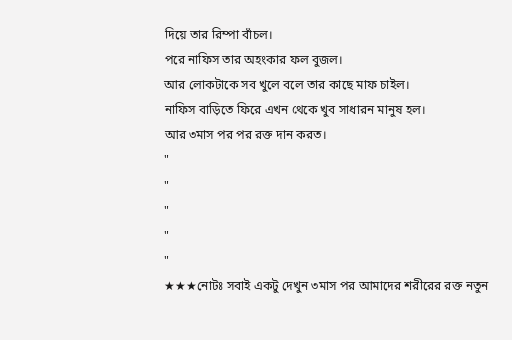দিয়ে তার রিম্পা বাঁচল।
পরে নাফিস তার অহংকার ফল বুজল।
আর লোকটাকে সব খুলে বলে তার কাছে মাফ চাইল।
নাফিস বাড়িতে ফিরে এখন থেকে খুব সাধারন মানুষ হল।
আর ৩মাস পর পর রক্ত দান করত।
"
"
"
"
"
★★★নোটঃ সবাই একটু দেখুন ৩মাস পর আমাদের শরীরের রক্ত নতুন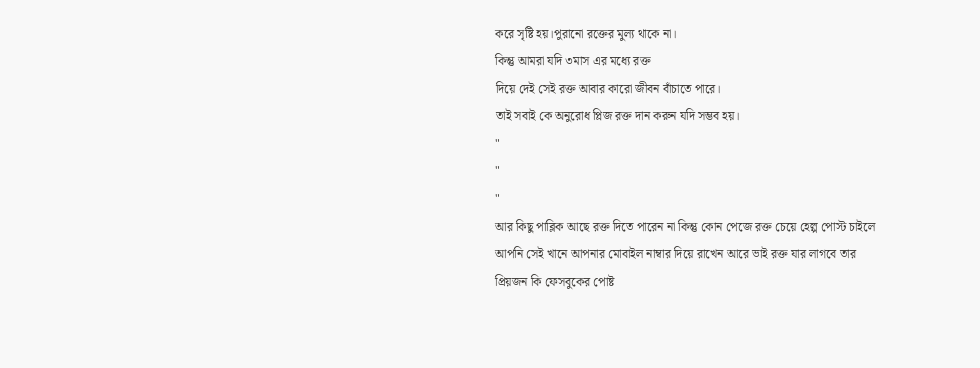করে সৃষ্টি হয়।পুরানো রক্তের মুল্য থাকে না।
কিন্তু আমরা যদি ৩মাস এর মধ্যে রক্ত
দিয়ে দেই সেই রক্ত আবার কারো জীবন বাঁচাতে পারে।
তাই সবাই কে অনুরোধ প্লিজ রক্ত দান করুন যদি সম্ভব হয়।
"
"
"
আর কিছু পাব্লিক আছে রক্ত দিতে পারেন না কিন্তু কোন পেজে রক্ত চেয়ে হেল্প পোস্ট চাইলে আপনি সেই খানে আপনার মোবাইল নাম্বার দিয়ে রাখেন আরে ভাই রক্ত যার লাগবে তার প্রিয়জন কি ফেসবুকের পোষ্ট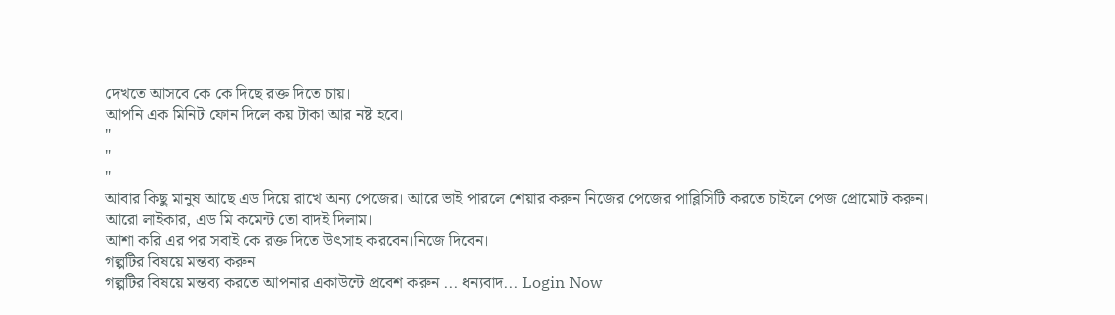দেখতে আসবে কে কে দিছে রক্ত দিতে চায়।
আপনি এক মিনিট ফোন দিলে কয় টাকা আর নষ্ট হবে।
"
"
"
আবার কিছু মানুষ আছে এড দিয়ে রাখে অন্য পেজের। আরে ভাই পারলে শেয়ার করুন নিজের পেজের পাব্লিসিটি করতে চাইলে পেজ প্রোমোট করুন।
আরো লাইকার, এড মি কমেন্ট তো বাদই দিলাম।
আশা করি এর পর সবাই কে রক্ত দিতে উৎসাহ করবেন।নিজে দিবেন।
গল্পটির বিষয়ে মন্তব্য করুন
গল্পটির বিষয়ে মন্তব্য করতে আপনার একাউন্টে প্রবেশ করুন ... ধন্যবাদ... Login Now